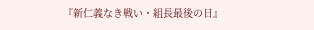『新仁義なき戦い・組長最後の日』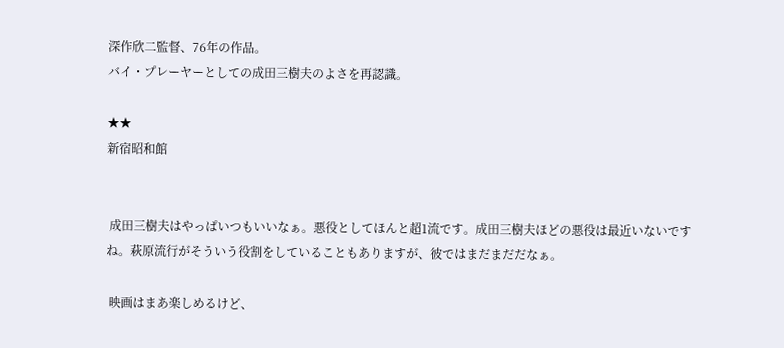深作欣二監督、76年の作品。
バイ・プレーヤーとしての成田三樹夫のよさを再認識。

★★
新宿昭和館


 成田三樹夫はやっぱいつもいいなぁ。悪役としてほんと超1流です。成田三樹夫ほどの悪役は最近いないですね。萩原流行がそういう役割をしていることもありますが、彼ではまだまだだなぁ。

 映画はまあ楽しめるけど、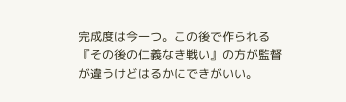完成度は今一つ。この後で作られる『その後の仁義なき戦い』の方が監督が違うけどはるかにできがいい。